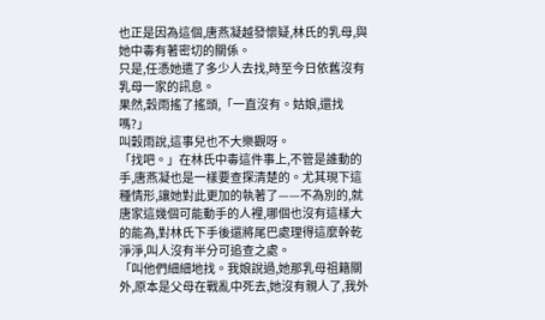也正是因為這個,唐燕凝越發懷疑,林氏的乳母,與她中毒有著密切的關係。
只是,任憑她遣了多少人去找,時至今日依舊沒有乳母一家的訊息。
果然,穀雨搖了搖頭,「一直沒有。姑娘,還找嗎?」
叫穀雨說,這事兒也不大樂觀呀。
「找吧。」在林氏中毒這件事上,不管是誰動的手,唐燕凝也是一樣要查探清楚的。尤其現下這種情形,讓她對此更加的執著了——不為別的,就唐家這幾個可能動手的人裡,哪個也沒有這樣大的能為,對林氏下手後還將尾巴處理得這麼幹乾淨淨,叫人沒有半分可追查之處。
「叫他們細細地找。我娘說過,她那乳母祖籍關外,原本是父母在戰亂中死去,她沒有親人了,我外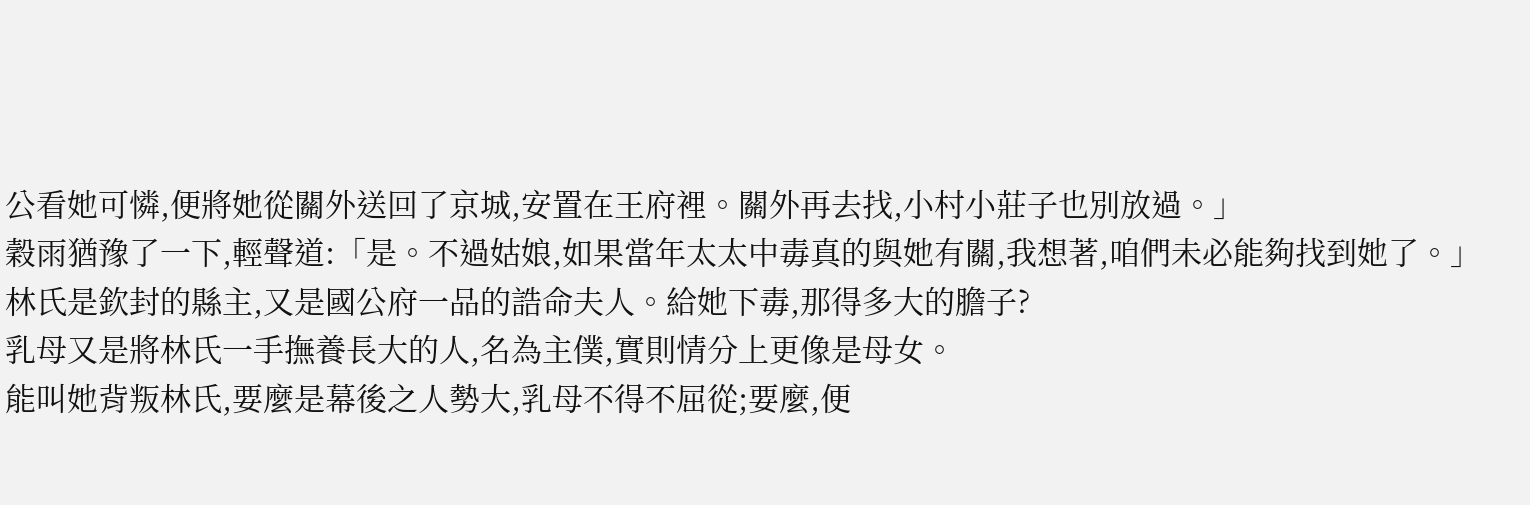公看她可憐,便將她從關外送回了京城,安置在王府裡。關外再去找,小村小莊子也別放過。」
穀雨猶豫了一下,輕聲道:「是。不過姑娘,如果當年太太中毒真的與她有關,我想著,咱們未必能夠找到她了。」
林氏是欽封的縣主,又是國公府一品的誥命夫人。給她下毒,那得多大的膽子?
乳母又是將林氏一手撫養長大的人,名為主僕,實則情分上更像是母女。
能叫她背叛林氏,要麼是幕後之人勢大,乳母不得不屈從;要麼,便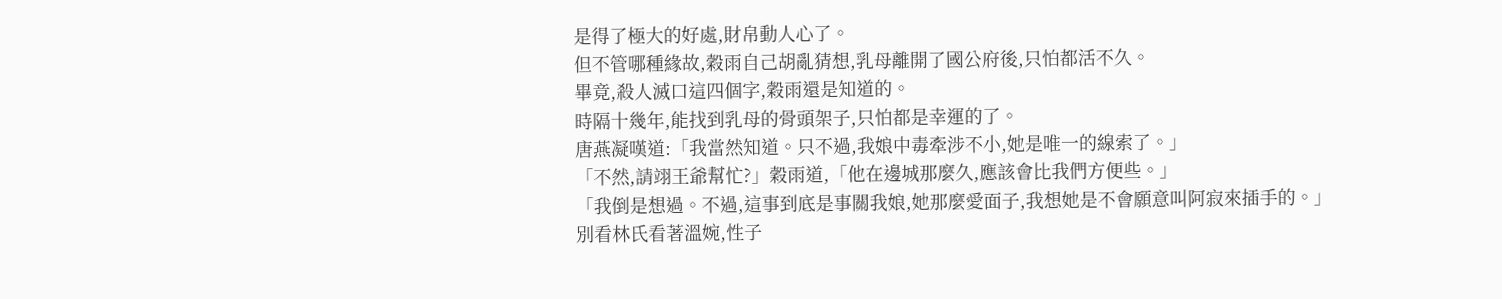是得了極大的好處,財帛動人心了。
但不管哪種緣故,穀雨自己胡亂猜想,乳母離開了國公府後,只怕都活不久。
畢竟,殺人滅口這四個字,穀雨還是知道的。
時隔十幾年,能找到乳母的骨頭架子,只怕都是幸運的了。
唐燕凝嘆道:「我當然知道。只不過,我娘中毒牽涉不小,她是唯一的線索了。」
「不然,請翊王爺幫忙?」穀雨道,「他在邊城那麼久,應該會比我們方便些。」
「我倒是想過。不過,這事到底是事關我娘,她那麼愛面子,我想她是不會願意叫阿寂來插手的。」
別看林氏看著溫婉,性子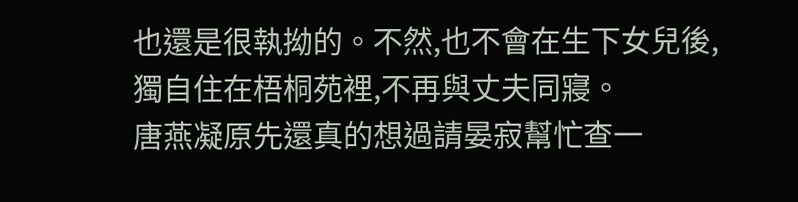也還是很執拗的。不然,也不會在生下女兒後,獨自住在梧桐苑裡,不再與丈夫同寢。
唐燕凝原先還真的想過請晏寂幫忙查一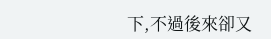下,不過後來卻又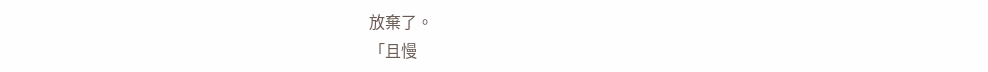放棄了。
「且慢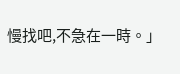慢找吧,不急在一時。」